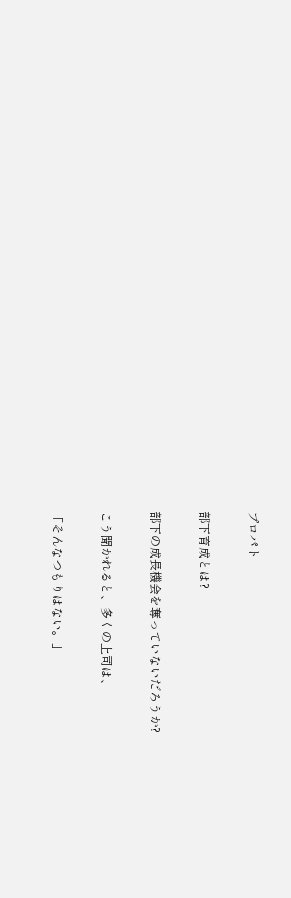プロパト

部下育成とは?

部下の成長機会を奪っていないだろうか?

こう聞かれると、多くの上司は、

「そんなつもりはない。」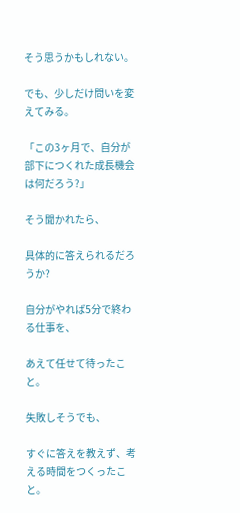そう思うかもしれない。

でも、少しだけ問いを変えてみる。

「この3ヶ月で、自分が部下につくれた成長機会は何だろう?」

そう聞かれたら、

具体的に答えられるだろうか?

自分がやれば5分で終わる仕事を、

あえて任せて待ったこと。

失敗しそうでも、

すぐに答えを教えず、考える時間をつくったこと。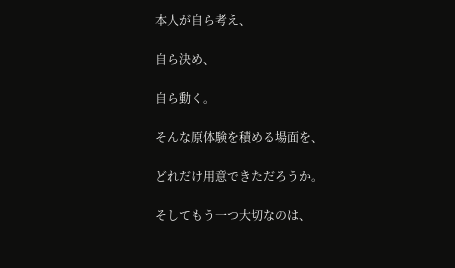本人が自ら考え、

自ら決め、

自ら動く。

そんな原体験を積める場面を、

どれだけ用意できただろうか。

そしてもう一つ大切なのは、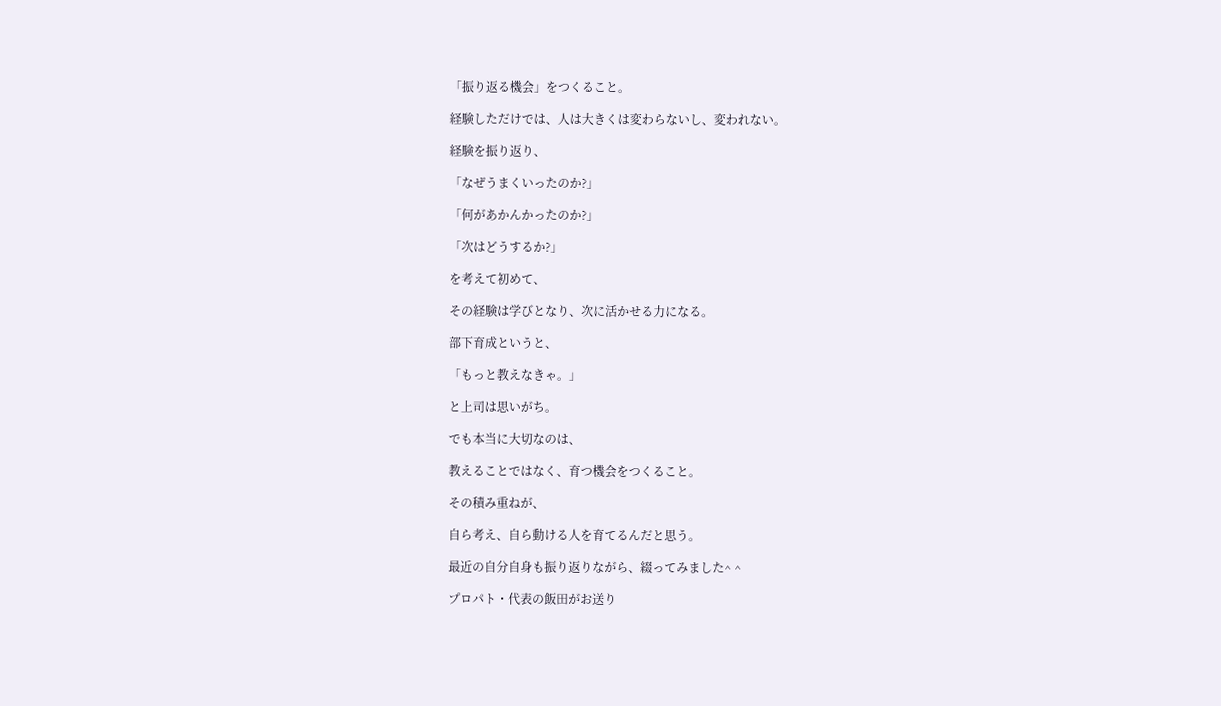「振り返る機会」をつくること。

経験しただけでは、人は大きくは変わらないし、変われない。

経験を振り返り、

「なぜうまくいったのか?」

「何があかんかったのか?」

「次はどうするか?」

を考えて初めて、

その経験は学びとなり、次に活かせる力になる。

部下育成というと、

「もっと教えなきゃ。」

と上司は思いがち。

でも本当に大切なのは、

教えることではなく、育つ機会をつくること。

その積み重ねが、

自ら考え、自ら動ける人を育てるんだと思う。

最近の自分自身も振り返りながら、綴ってみました^ ^

プロパト・代表の飯田がお送り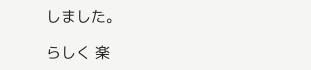しました。

らしく 楽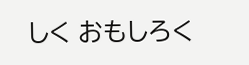しく おもしろく